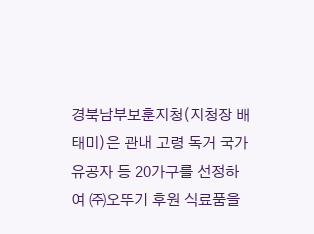경북남부보훈지청(지청장 배태미)은 관내 고령 독거 국가유공자 등 20가구를 선정하여 ㈜오뚜기 후원 식료품을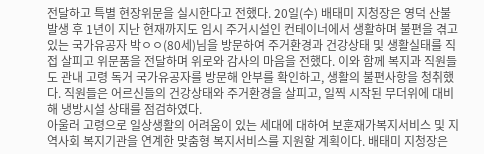전달하고 특별 현장위문을 실시한다고 전했다. 20일(수) 배태미 지청장은 영덕 산불 발생 후 1년이 지난 현재까지도 임시 주거시설인 컨테이너에서 생활하며 불편을 겪고 있는 국가유공자 박ㅇㅇ(80세)님을 방문하여 주거환경과 건강상태 및 생활실태를 직접 살피고 위문품을 전달하며 위로와 감사의 마음을 전했다. 이와 함께 복지과 직원들도 관내 고령 독거 국가유공자를 방문해 안부를 확인하고, 생활의 불편사항을 청취했다. 직원들은 어르신들의 건강상태와 주거환경을 살피고, 일찍 시작된 무더위에 대비해 냉방시설 상태를 점검하였다.
아울러 고령으로 일상생활의 어려움이 있는 세대에 대하여 보훈재가복지서비스 및 지역사회 복지기관을 연계한 맞춤형 복지서비스를 지원할 계획이다. 배태미 지청장은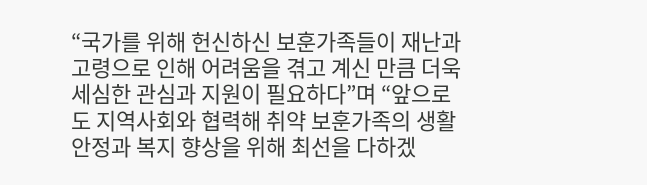“국가를 위해 헌신하신 보훈가족들이 재난과 고령으로 인해 어려움을 겪고 계신 만큼 더욱 세심한 관심과 지원이 필요하다”며 “앞으로도 지역사회와 협력해 취약 보훈가족의 생활안정과 복지 향상을 위해 최선을 다하겠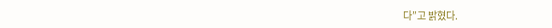다”고 밝혔다.